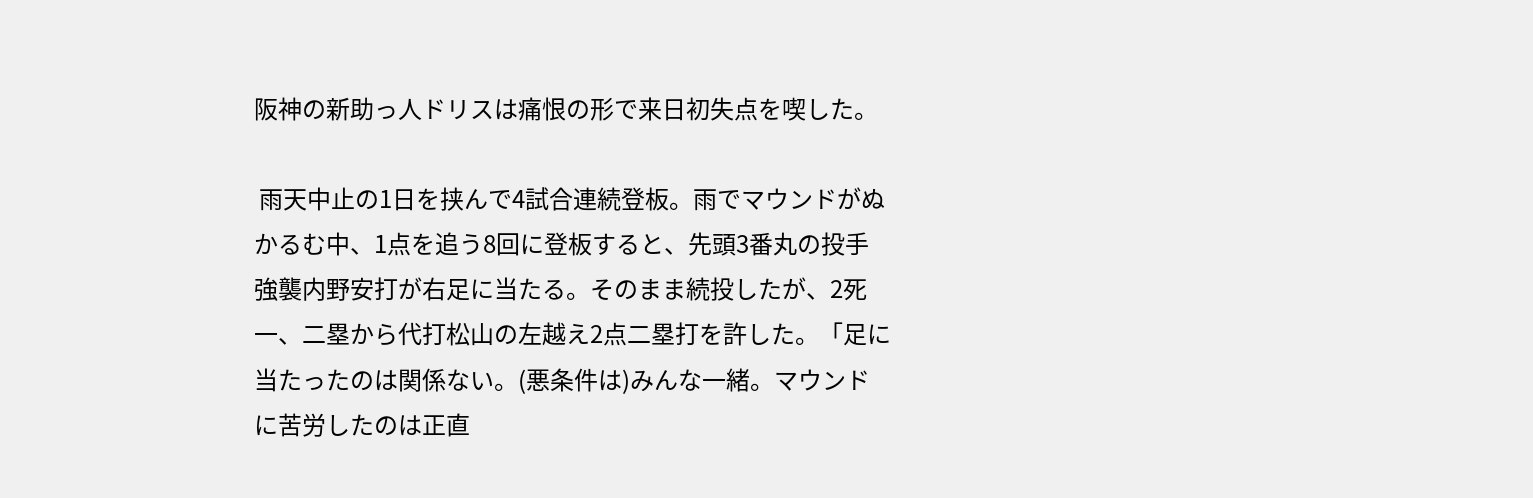阪神の新助っ人ドリスは痛恨の形で来日初失点を喫した。

 雨天中止の1日を挟んで4試合連続登板。雨でマウンドがぬかるむ中、1点を追う8回に登板すると、先頭3番丸の投手強襲内野安打が右足に当たる。そのまま続投したが、2死一、二塁から代打松山の左越え2点二塁打を許した。「足に当たったのは関係ない。(悪条件は)みんな一緒。マウンドに苦労したのは正直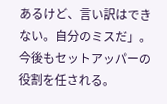あるけど、言い訳はできない。自分のミスだ」。今後もセットアッパーの役割を任される。